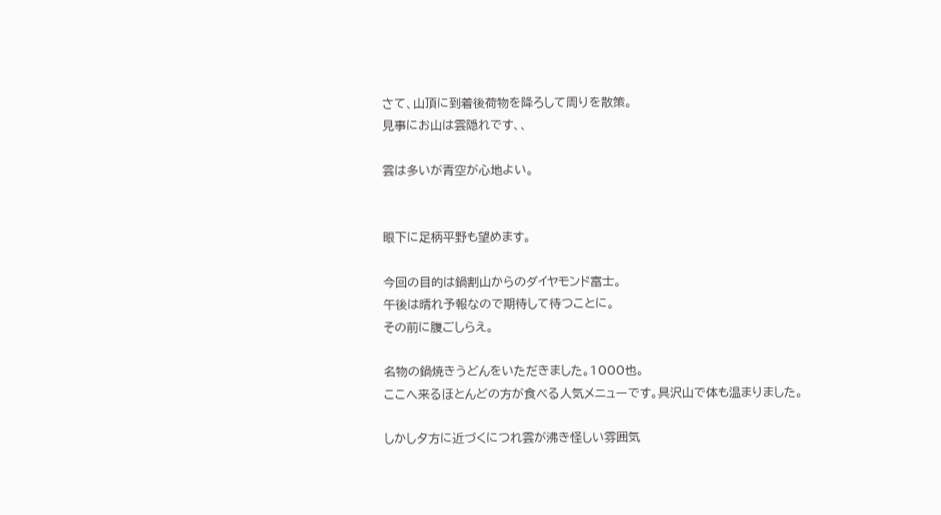さて、山頂に到着後荷物を降ろして周りを散策。
見事にお山は雲隠れです、、

雲は多いが青空が心地よい。


眼下に足柄平野も望めます。

今回の目的は鍋割山からのダイヤモンド富士。
午後は晴れ予報なので期待して待つことに。
その前に腹ごしらえ。

名物の鍋焼きうどんをいただきました。1000也。
ここへ来るほとんどの方が食べる人気メニューです。具沢山で体も温まりました。

しかし夕方に近づくにつれ雲が沸き怪しい雰囲気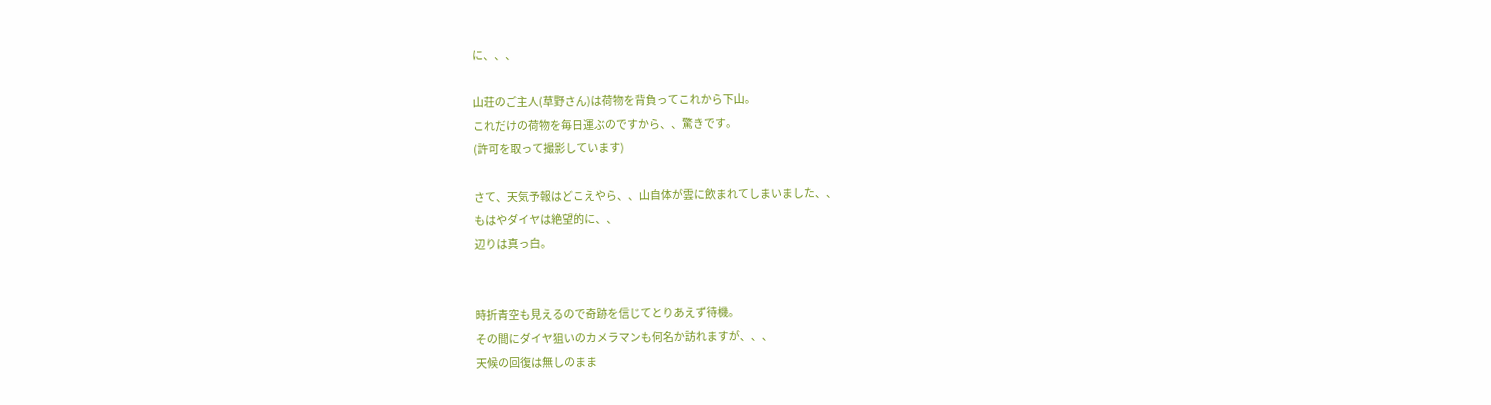に、、、

山荘のご主人(草野さん)は荷物を背負ってこれから下山。
これだけの荷物を毎日運ぶのですから、、驚きです。
(許可を取って撮影しています)

さて、天気予報はどこえやら、、山自体が雲に飲まれてしまいました、、
もはやダイヤは絶望的に、、
辺りは真っ白。


時折青空も見えるので奇跡を信じてとりあえず待機。
その間にダイヤ狙いのカメラマンも何名か訪れますが、、、
天候の回復は無しのまま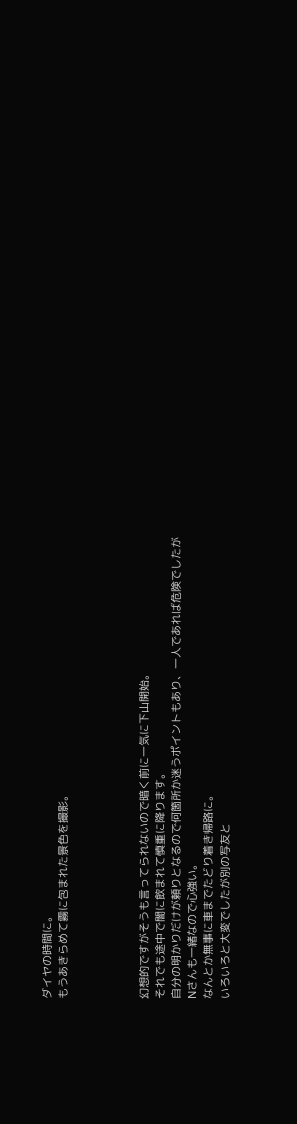ダイヤの時間に。
もうあきらめて霧に包まれた景色を撮影。




幻想的ですがそうも言ってられないので暗く前に一気に下山開始。
それでも途中で闇に飲まれて慎重に降ります。
自分の明かりだけが頼りとなるので何箇所か迷うポイントもあり、一人であれば危険でしたが
Nさんも一緒なので心強い。
なんとか無事に車までたどり着き帰路に。
いろいろと大変でしたが別の写友と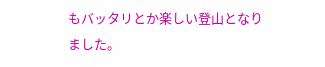もバッタリとか楽しい登山となりました。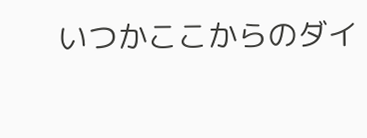いつかここからのダイ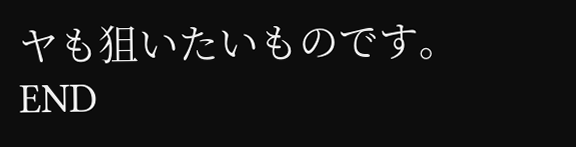ヤも狙いたいものです。
END